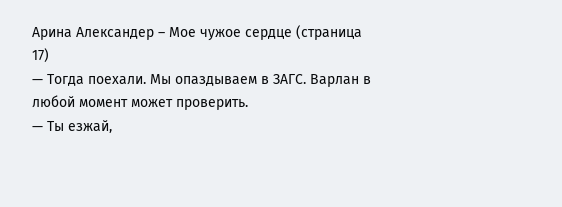Арина Александер – Мое чужое сердце (страница 17)
— Тогда поехали. Мы опаздываем в ЗАГС. Варлан в любой момент может проверить.
— Ты езжай,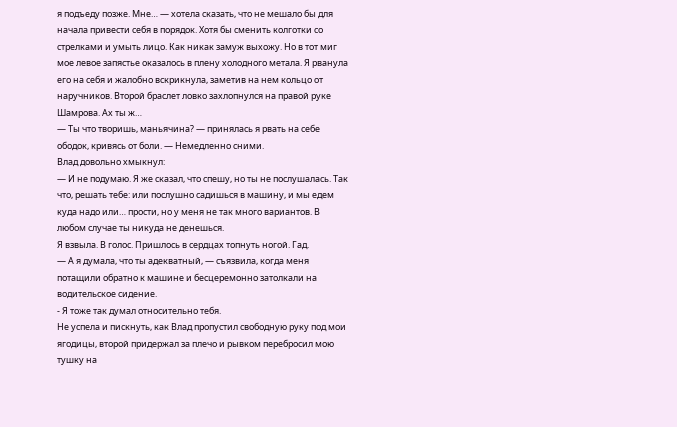я подъеду позже. Мне… — хотела сказать, что не мешало бы для начала привести себя в порядок. Хотя бы сменить колготки со стрелками и умыть лицо. Как никак замуж выхожу. Но в тот миг мое левое запястье оказалось в плену холодного метала. Я рванула его на себя и жалобно вскрикнула, заметив на нем кольцо от наручников. Второй браслет ловко захлопнулся на правой руке Шамрова. Ах ты ж…
— Ты что творишь, маньячина? — принялась я рвать на себе ободок, кривясь от боли. — Немедленно сними.
Влад довольно хмыкнул:
— И не подумаю. Я же сказал, что спешу, но ты не послушалась. Так что, решать тебе: или послушно садишься в машину, и мы едем куда надо или… прости, но у меня не так много вариантов. В любом случае ты никуда не денешься.
Я взвыла. В голос. Пришлось в сердцах топнуть ногой. Гад.
— А я думала, что ты адекватный, — съязвила, когда меня потащили обратно к машине и бесцеремонно затолкали на водительское сидение.
- Я тоже так думал относительно тебя.
Не успела и пискнуть, как Влад пропустил свободную руку под мои ягодицы, второй придержал за плечо и рывком перебросил мою тушку на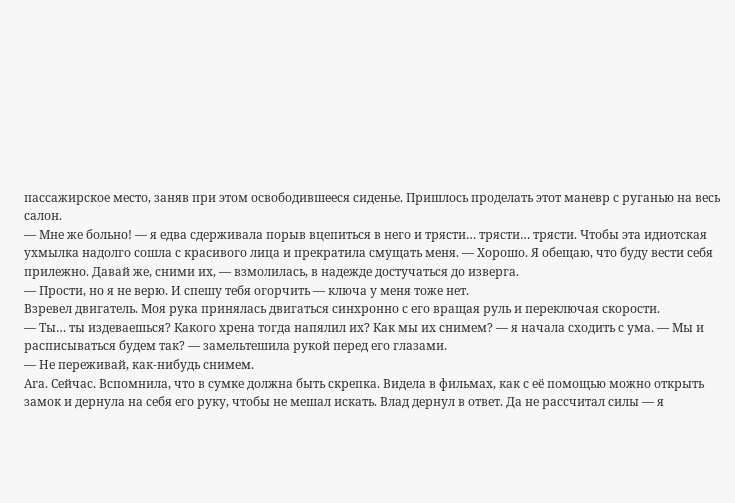пассажирское место, заняв при этом освободившееся сиденье. Пришлось проделать этот маневр с руганью на весь салон.
— Мне же больно! — я едва сдерживала порыв вцепиться в него и трясти… трясти… трясти. Чтобы эта идиотская ухмылка надолго сошла с красивого лица и прекратила смущать меня. — Хорошо. Я обещаю, что буду вести себя прилежно. Давай же, сними их, — взмолилась, в надежде достучаться до изверга.
— Прости, но я не верю. И спешу тебя огорчить — ключа у меня тоже нет.
Взревел двигатель. Моя рука принялась двигаться синхронно с его вращая руль и переключая скорости.
— Ты… ты издеваешься? Какого хрена тогда напялил их? Как мы их снимем? — я начала сходить с ума. — Мы и расписываться будем так? — замельтешила рукой перед его глазами.
— Не переживай, как-нибудь снимем.
Ага. Сейчас. Вспомнила, что в сумке должна быть скрепка. Видела в фильмах, как с её помощью можно открыть замок и дернула на себя его руку, чтобы не мешал искать. Влад дернул в ответ. Да не рассчитал силы — я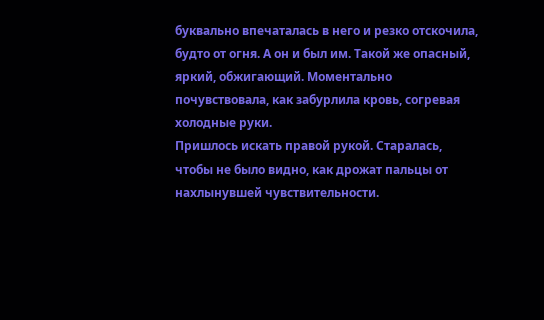буквально впечаталась в него и резко отскочила, будто от огня. А он и был им. Такой же опасный, яркий, обжигающий. Моментально почувствовала, как забурлила кровь, согревая холодные руки.
Пришлось искать правой рукой. Старалась, чтобы не было видно, как дрожат пальцы от нахлынувшей чувствительности.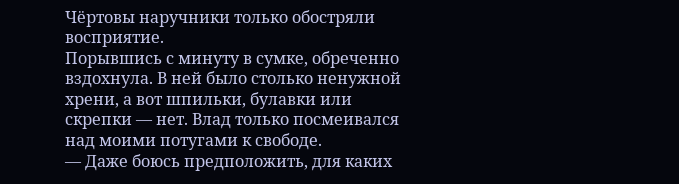Чёртовы наручники только обостряли восприятие.
Порывшись с минуту в сумке, обреченно вздохнула. В ней было столько ненужной хрени, а вот шпильки, булавки или скрепки — нет. Влад только посмеивался над моими потугами к свободе.
— Даже боюсь предположить, для каких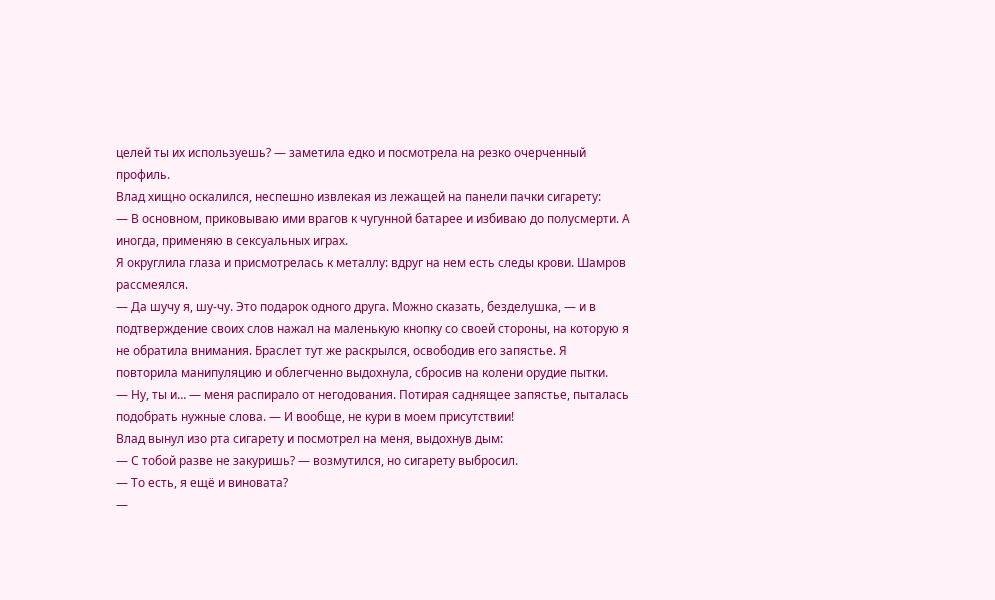целей ты их используешь? — заметила едко и посмотрела на резко очерченный профиль.
Влад хищно оскалился, неспешно извлекая из лежащей на панели пачки сигарету:
— В основном, приковываю ими врагов к чугунной батарее и избиваю до полусмерти. А иногда, применяю в сексуальных играх.
Я округлила глаза и присмотрелась к металлу: вдруг на нем есть следы крови. Шамров рассмеялся.
— Да шучу я, шу-чу. Это подарок одного друга. Можно сказать, безделушка, — и в подтверждение своих слов нажал на маленькую кнопку со своей стороны, на которую я не обратила внимания. Браслет тут же раскрылся, освободив его запястье. Я повторила манипуляцию и облегченно выдохнула, сбросив на колени орудие пытки.
— Ну, ты и… — меня распирало от негодования. Потирая саднящее запястье, пыталась подобрать нужные слова. — И вообще, не кури в моем присутствии!
Влад вынул изо рта сигарету и посмотрел на меня, выдохнув дым:
— С тобой разве не закуришь? — возмутился, но сигарету выбросил.
— То есть, я ещё и виновата?
—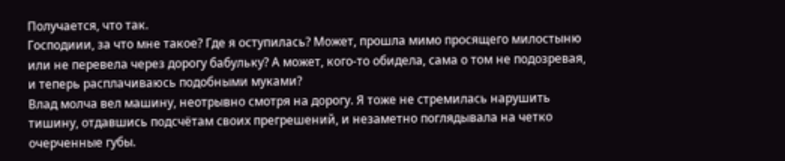Получается, что так.
Господиии, за что мне такое? Где я оступилась? Может, прошла мимо просящего милостыню или не перевела через дорогу бабульку? А может, кого-то обидела, сама о том не подозревая, и теперь расплачиваюсь подобными муками?
Влад молча вел машину, неотрывно смотря на дорогу. Я тоже не стремилась нарушить тишину, отдавшись подсчётам своих прегрешений, и незаметно поглядывала на четко очерченные губы.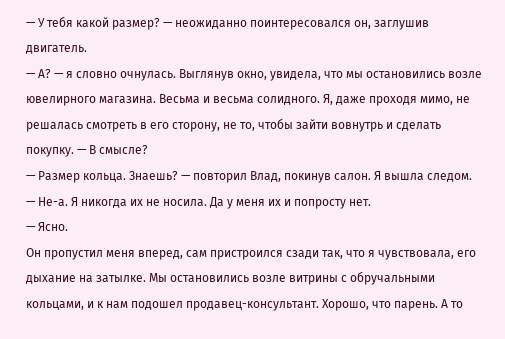— У тебя какой размер? — неожиданно поинтересовался он, заглушив двигатель.
— А? — я словно очнулась. Выглянув окно, увидела, что мы остановились возле ювелирного магазина. Весьма и весьма солидного. Я, даже проходя мимо, не решалась смотреть в его сторону, не то, чтобы зайти вовнутрь и сделать покупку. — В смысле?
— Размер кольца. Знаешь? — повторил Влад, покинув салон. Я вышла следом.
— Не-а. Я никогда их не носила. Да у меня их и попросту нет.
— Ясно.
Он пропустил меня вперед, сам пристроился сзади так, что я чувствовала, его дыхание на затылке. Мы остановились возле витрины с обручальными кольцами, и к нам подошел продавец-консультант. Хорошо, что парень. А то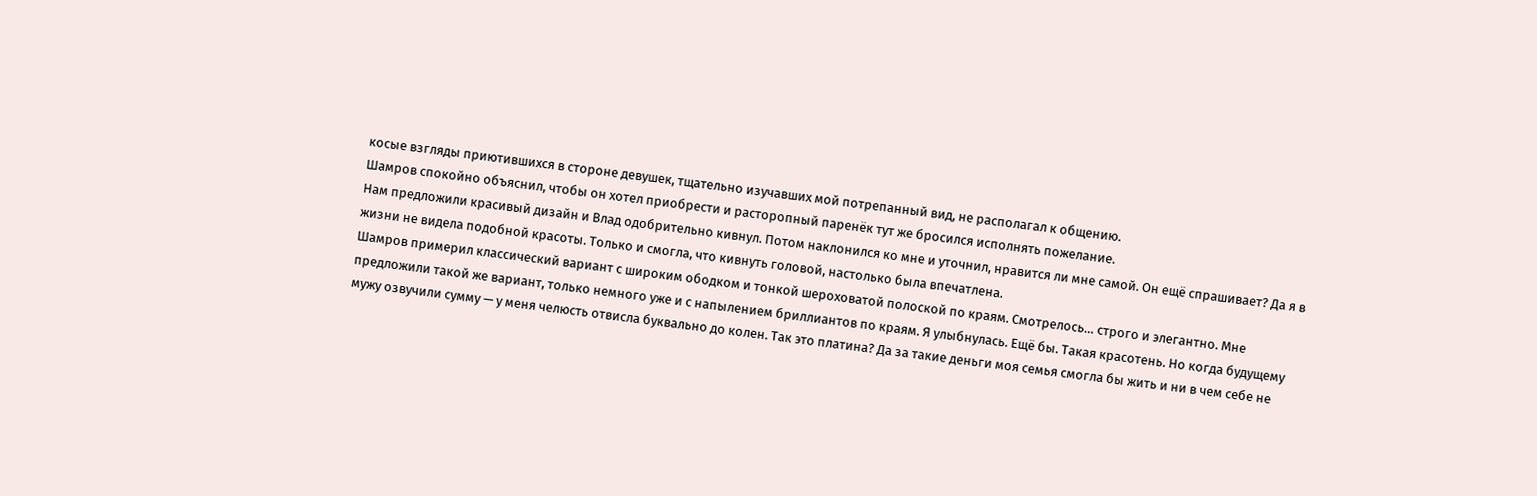косые взгляды приютившихся в стороне девушек, тщательно изучавших мой потрепанный вид, не располагал к общению.
Шамров спокойно объяснил, чтобы он хотел приобрести и расторопный паренёк тут же бросился исполнять пожелание.
Нам предложили красивый дизайн и Влад одобрительно кивнул. Потом наклонился ко мне и уточнил, нравится ли мне самой. Он ещё спрашивает? Да я в жизни не видела подобной красоты. Только и смогла, что кивнуть головой, настолько была впечатлена.
Шамров примерил классический вариант с широким ободком и тонкой шероховатой полоской по краям. Смотрелось… строго и элегантно. Мне предложили такой же вариант, только немного уже и с напылением бриллиантов по краям. Я улыбнулась. Ещё бы. Такая красотень. Но когда будущему мужу озвучили сумму — у меня челюсть отвисла буквально до колен. Так это платина? Да за такие деньги моя семья смогла бы жить и ни в чем себе не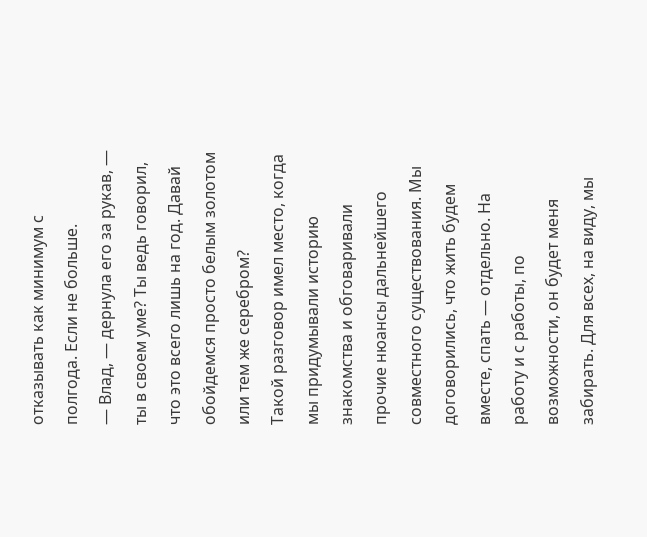отказывать как минимум с полгода. Если не больше.
— Влад, — дернула его за рукав, — ты в своем уме? Ты ведь говорил, что это всего лишь на год. Давай обойдемся просто белым золотом или тем же серебром?
Такой разговор имел место, когда мы придумывали историю знакомства и обговаривали прочие нюансы дальнейшего совместного существования. Мы договорились, что жить будем вместе, спать — отдельно. На работу и с работы, по возможности, он будет меня забирать. Для всех, на виду, мы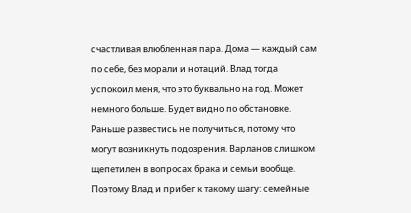счастливая влюбленная пара. Дома — каждый сам по себе, без морали и нотаций. Влад тогда успокоил меня, что это буквально на год. Может немного больше. Будет видно по обстановке. Раньше развестись не получиться, потому что могут возникнуть подозрения. Варланов слишком щепетилен в вопросах брака и семьи вообще. Поэтому Влад и прибег к такому шагу: семейные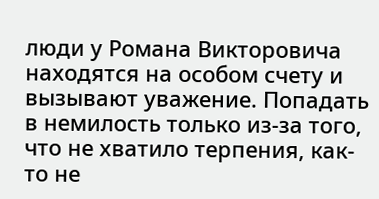люди у Романа Викторовича находятся на особом счету и вызывают уважение. Попадать в немилость только из-за того, что не хватило терпения, как-то не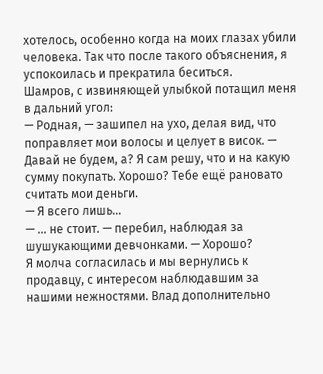хотелось, особенно когда на моих глазах убили человека. Так что после такого объяснения, я успокоилась и прекратила беситься.
Шамров, с извиняющей улыбкой потащил меня в дальний угол:
— Родная, — зашипел на ухо, делая вид, что поправляет мои волосы и целует в висок. — Давай не будем, а? Я сам решу, что и на какую сумму покупать. Хорошо? Тебе ещё рановато считать мои деньги.
— Я всего лишь…
— … не стоит. — перебил, наблюдая за шушукающими девчонками. — Хорошо?
Я молча согласилась и мы вернулись к продавцу, с интересом наблюдавшим за нашими нежностями. Влад дополнительно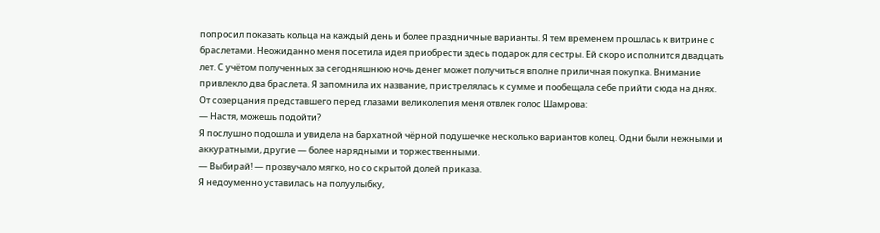попросил показать кольца на каждый день и более праздничные варианты. Я тем временем прошлась к витрине с браслетами. Неожиданно меня посетила идея приобрести здесь подарок для сестры. Ей скоро исполнится двадцать лет. С учётом полученных за сегодняшнюю ночь денег может получиться вполне приличная покупка. Внимание привлекло два браслета. Я запомнила их название, пристрелялась к сумме и пообещала себе прийти сюда на днях.
От созерцания представшего перед глазами великолепия меня отвлек голос Шамрова:
— Настя, можешь подойти?
Я послушно подошла и увидела на бархатной чёрной подушечке несколько вариантов колец. Одни были нежными и аккуратными, другие — более нарядными и торжественными.
— Выбирай! — прозвучало мягко, но со скрытой долей приказа.
Я недоуменно уставилась на полуулыбку,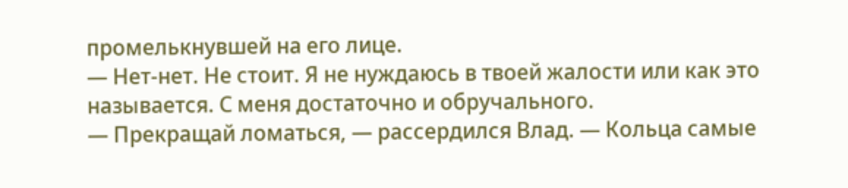промелькнувшей на его лице.
— Нет-нет. Не стоит. Я не нуждаюсь в твоей жалости или как это называется. С меня достаточно и обручального.
— Прекращай ломаться, — рассердился Влад. — Кольца самые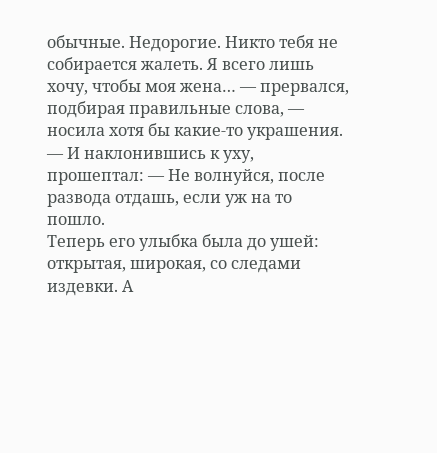обычные. Недорогие. Никто тебя не собирается жалеть. Я всего лишь хочу, чтобы моя жена… — прервался, подбирая правильные слова, — носила хотя бы какие-то украшения. — И наклонившись к уху, прошептал: — Не волнуйся, после развода отдашь, если уж на то пошло.
Теперь его улыбка была до ушей: открытая, широкая, со следами издевки. А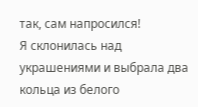так, сам напросился!
Я склонилась над украшениями и выбрала два кольца из белого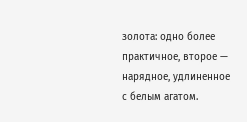золота: одно более практичное, второе — нарядное, удлиненное с белым агатом.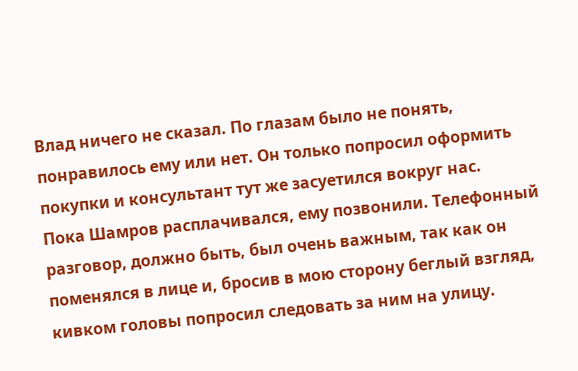Влад ничего не сказал. По глазам было не понять, понравилось ему или нет. Он только попросил оформить покупки и консультант тут же засуетился вокруг нас.
Пока Шамров расплачивался, ему позвонили. Телефонный разговор, должно быть, был очень важным, так как он поменялся в лице и, бросив в мою сторону беглый взгляд, кивком головы попросил следовать за ним на улицу.